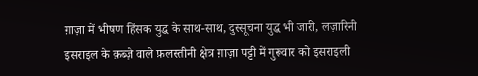ग़ाज़ा में भीषण हिंसक युद्ध के साथ-साथ, दुस्सूचना युद्ध भी जारी, लज़ारिनी
इसराइल के क़ब्ज़े वाले फ़लस्तीनी क्षेत्र ग़ाज़ा पट्टी में गुरूवार को इसराइली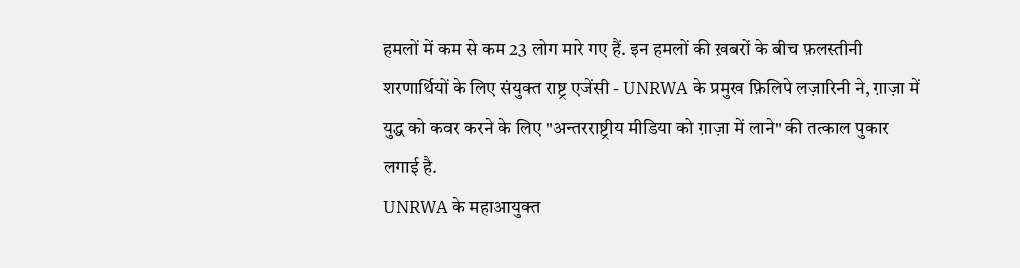हमलों में कम से कम 23 लोग मारे गए हैं. इन हमलों की ख़बरों के बीच फ़लस्तीनी शरणार्थियों के लिए संयुक्त राष्ट्र एजेंसी - UNRWA के प्रमुख फ़िलिपे लज़ारिनी ने, ग़ाज़ा में युद्ध को कवर करने के लिए "अन्तरराष्ट्रीय मीडिया को ग़ाज़ा में लाने" की तत्काल पुकार लगाई है.
UNRWA के महाआयुक्त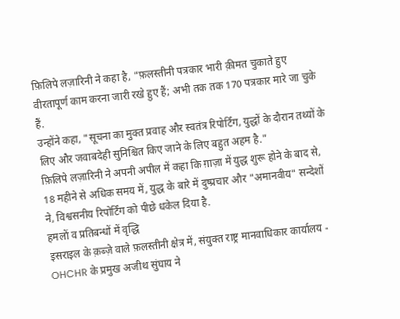फ़िलिपे लज़ारिनी ने कहा है, "फ़लस्तीनी पत्रकार भारी क़ीमत चुकाते हुए वीरतापूर्ण काम करना जारी रखे हुए हैं; अभी तक तक 170 पत्रकार मारे जा चुके हैं.
उन्होंने कहा, "सूचना का मुक्त प्रवाह और स्वतंत्र रिपोर्टिंग, युद्धों के दौरान तथ्यों के लिए और जवाबदेही सुनिश्चित किए जाने के लिए बहुत अहम है."
फ़िलिपे लज़ारिनी ने अपनी अपील में कहा कि ग़ाज़ा में युद्ध शुरू होने के बाद से, 18 महीने से अधिक समय में, युद्ध के बारे में दुष्प्रचार और "अमानवीय" सन्देशों ने, विश्वसनीय रिपोर्टिंग को पीछे धकेल दिया है.
हमलों व प्रतिबन्धों में वृद्धि
इसराइल के क़ब्ज़े वाले फ़लस्तीनी क्षेत्र में, संयुक्त राष्ट्र मानवाधिकार कार्यालय - OHCHR के प्रमुख अजीथ सुंघाय ने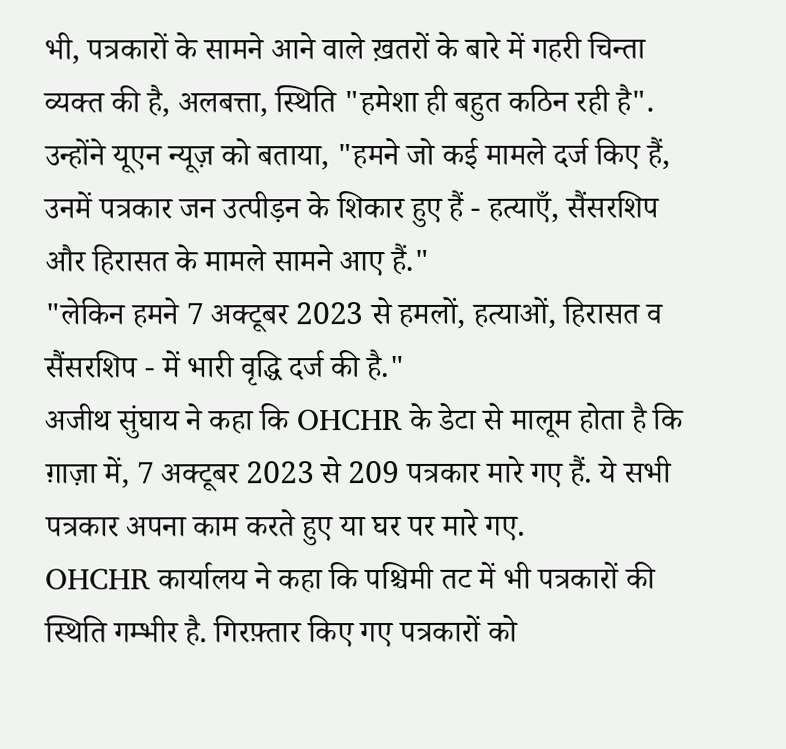भी, पत्रकारों के सामने आने वाले ख़तरों के बारे में गहरी चिन्ता व्यक्त की है, अलबत्ता, स्थिति "हमेशा ही बहुत कठिन रही है".
उन्होंने यूएन न्यूज़ को बताया, "हमने जो कई मामले दर्ज किए हैं, उनमें पत्रकार जन उत्पीड़न के शिकार हुए हैं - हत्याएँ, सैंसरशिप और हिरासत के मामले सामने आए हैं."
"लेकिन हमने 7 अक्टूबर 2023 से हमलों, हत्याओं, हिरासत व सैंसरशिप - में भारी वृद्धि दर्ज की है."
अजीथ सुंघाय ने कहा कि OHCHR के डेटा से मालूम होता है कि ग़ाज़ा में, 7 अक्टूबर 2023 से 209 पत्रकार मारे गए हैं. ये सभी पत्रकार अपना काम करते हुए या घर पर मारे गए.
OHCHR कार्यालय ने कहा कि पश्चिमी तट में भी पत्रकारों की स्थिति गम्भीर है. गिरफ़्तार किए गए पत्रकारों को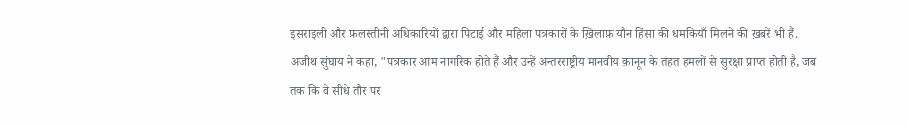इसराइली और फ़लस्तीनी अधिकारियों द्वारा पिटाई और महिला पत्रकारों के ख़िलाफ़ यौन हिंसा की धमकियाँ मिलने की ख़बरें भी हैं.
अजीथ सुंघाय ने कहा, "पत्रकार आम नागरिक होते हैं और उन्हें अन्तरराष्ट्रीय मानवीय क़ानून के तहत हमलों से सुरक्षा प्राप्त होती है, जब तक कि वे सीधे तौर पर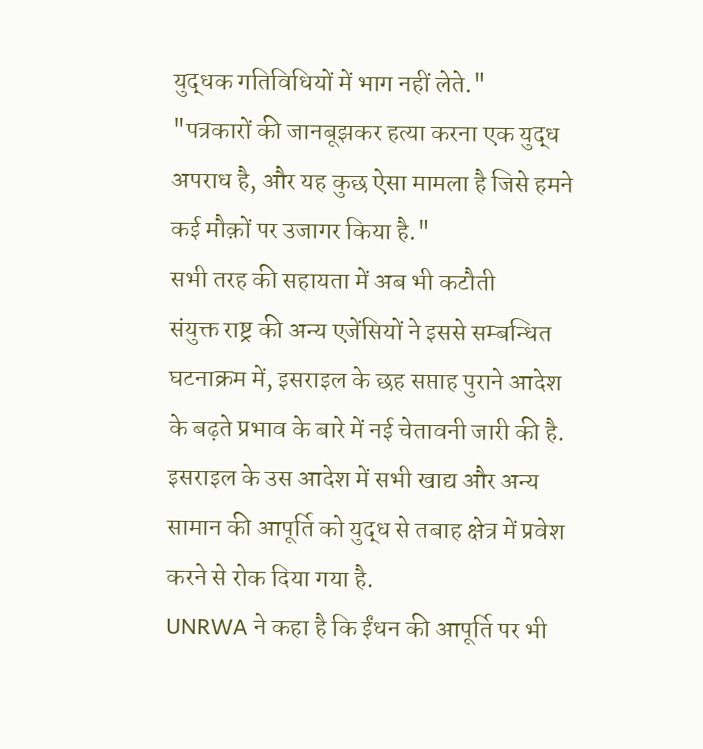युद्धक गतिविधियों में भाग नहीं लेते."
"पत्रकारों की जानबूझकर हत्या करना एक युद्ध अपराध है, और यह कुछ ऐसा मामला है जिसे हमने कई मौक़ों पर उजागर किया है."
सभी तरह की सहायता में अब भी कटौती
संयुक्त राष्ट्र की अन्य एजेंसियों ने इससे सम्बन्धित घटनाक्रम में, इसराइल के छह सप्ताह पुराने आदेश के बढ़ते प्रभाव के बारे में नई चेतावनी जारी की है. इसराइल के उस आदेश में सभी खाद्य और अन्य सामान की आपूर्ति को युद्ध से तबाह क्षेत्र में प्रवेश करने से रोक दिया गया है.
UNRWA ने कहा है कि ईंधन की आपूर्ति पर भी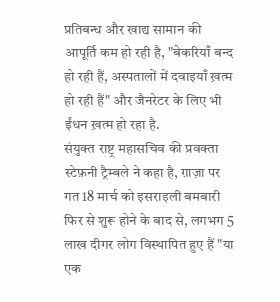प्रतिबन्ध और खाद्य सामान की आपूर्ति कम हो रही है, "बेकरियाँ बन्द हो रही हैं, अस्पतालों में दवाइयाँ ख़त्म हो रही हैं" और जैनरेटर के लिए भी ईंधन ख़त्म हो रहा है.
संयुक्त राष्ट्र महासचिव की प्रवक्ता स्टेफ़नी ट्रैम्बले ने कहा है, ग़ाज़ा पर गत 18 मार्च को इसराइली बमबारी फिर से शुरू होने के बाद से, लगभग 5 लाख दीगर लोग विस्थापित हुए हैं "या एक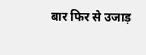बार फिर से उजाड़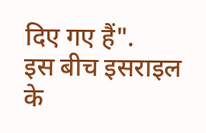दिए गए हैं".
इस बीच इसराइल के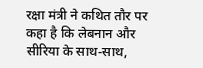रक्षा मंत्री ने कथित तौर पर कहा है कि लेबनान और सीरिया के साथ-साथ,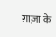ग़ाज़ा के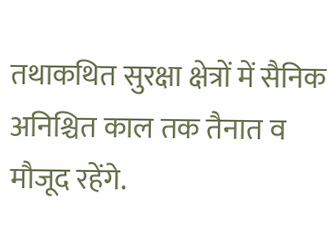तथाकथित सुरक्षा क्षेत्रों में सैनिक अनिश्चित काल तक तैनात व मौजूद रहेंगे.